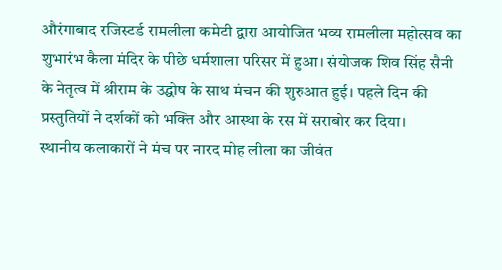औरंगाबाद रजिस्टर्ड रामलीला कमेटी द्वारा आयोजित भव्य रामलीला महोत्सव का शुभारंभ कैला मंदिर के पीछे धर्मशाला परिसर में हुआ। संयोजक शिव सिंह सैनी के नेतृत्व में श्रीराम के उद्घोष के साथ मंचन की शुरुआत हुई। पहले दिन की प्रस्तुतियों ने दर्शकों को भक्ति और आस्था के रस में सराबोर कर दिया।
स्थानीय कलाकारों ने मंच पर नारद मोह लीला का जीवंत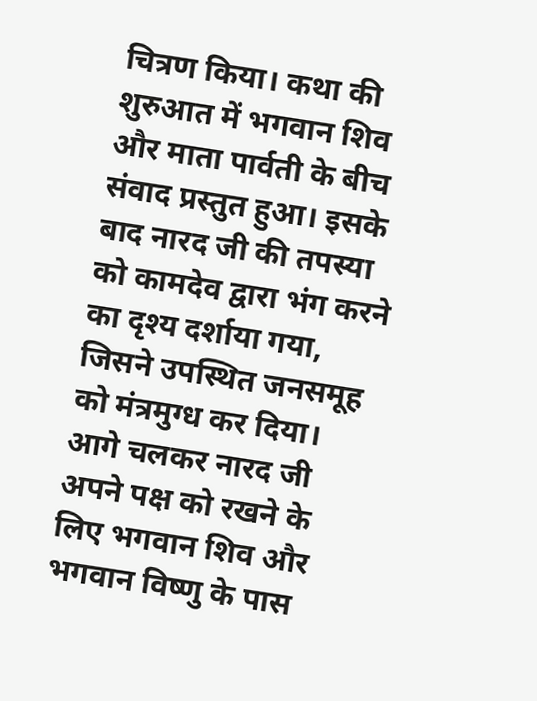चित्रण किया। कथा की शुरुआत में भगवान शिव और माता पार्वती के बीच संवाद प्रस्तुत हुआ। इसके बाद नारद जी की तपस्या को कामदेव द्वारा भंग करने का दृश्य दर्शाया गया, जिसने उपस्थित जनसमूह को मंत्रमुग्ध कर दिया। आगे चलकर नारद जी अपने पक्ष को रखने के लिए भगवान शिव और भगवान विष्णु के पास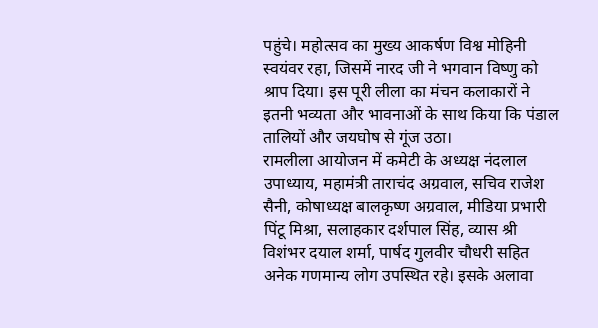पहुंचे। महोत्सव का मुख्य आकर्षण विश्व मोहिनी स्वयंवर रहा, जिसमें नारद जी ने भगवान विष्णु को श्राप दिया। इस पूरी लीला का मंचन कलाकारों ने इतनी भव्यता और भावनाओं के साथ किया कि पंडाल तालियों और जयघोष से गूंज उठा।
रामलीला आयोजन में कमेटी के अध्यक्ष नंदलाल उपाध्याय, महामंत्री ताराचंद अग्रवाल, सचिव राजेश सैनी, कोषाध्यक्ष बालकृष्ण अग्रवाल, मीडिया प्रभारी पिंटू मिश्रा, सलाहकार दर्शपाल सिंह, व्यास श्री विशंभर दयाल शर्मा, पार्षद गुलवीर चौधरी सहित अनेक गणमान्य लोग उपस्थित रहे। इसके अलावा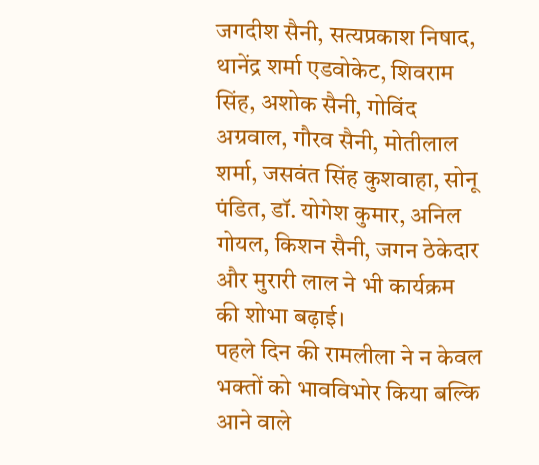जगदीश सैनी, सत्यप्रकाश निषाद, थानेंद्र शर्मा एडवोकेट, शिवराम सिंह, अशोक सैनी, गोविंद अग्रवाल, गौरव सैनी, मोतीलाल शर्मा, जसवंत सिंह कुशवाहा, सोनू पंडित, डॉ. योगेश कुमार, अनिल गोयल, किशन सैनी, जगन ठेकेदार और मुरारी लाल ने भी कार्यक्रम की शोभा बढ़ाई।
पहले दिन की रामलीला ने न केवल भक्तों को भावविभोर किया बल्कि आने वाले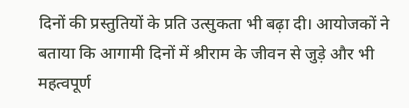दिनों की प्रस्तुतियों के प्रति उत्सुकता भी बढ़ा दी। आयोजकों ने बताया कि आगामी दिनों में श्रीराम के जीवन से जुड़े और भी महत्वपूर्ण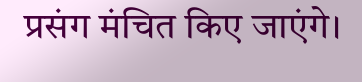प्रसंग मंचित किए जाएंगे।